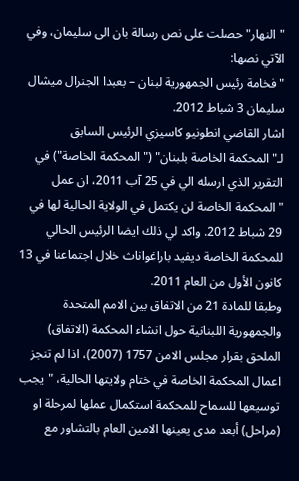"النهار" حصلت على نص رسالة بان الى سليمان، وفي الآتي نصها:
"فخامة رئيس الجمهورية لبنان – بعبدا الجنرال ميشال سليمان 3 شباط 2012.
اشار القاضي انطونيو كاسيزي الرئيس السابق لـ"المحكمة الخاصة بلبنان" ("المحكمة الخاصة") في التقرير الذي ارسله الي في 25 آب 2011، ان عمل "المحكمة الخاصة لن يكتمل في الولاية الحالية لها في 29 شباط 2012. واكد لي ذلك ايضا الرئيس الحالي للمحكمة الخاصة ديفيد باراغواناث خلال اجتماعنا في 13 كانون الأول من العام 2011.
وطبقا للمادة 21 من الاتفاق بين الامم المتحدة والجمهورية اللبنانية حول انشاء المحكمة (الاتفاق) الملحق بقرار مجلس الامن 1757 (2007)، اذا لم تنجز اعمال المحكمة الخاصة في ختام ولايتها الحالية، "يجب توسيعها للسماح للمحكمة استكمال عملها لمرحلة او (مراحل) أبعد مدى يعينها الامين العام بالتشاور مع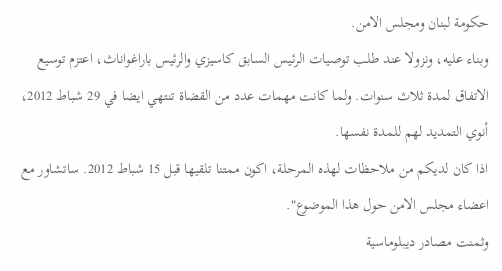حكومة لبنان ومجلس الامن.
وبناء عليه، ونزولا عند طلب توصيات الرئيس السابق كاسيزي والرئيس باراغواناث، اعتزم توسيع الاتفاق لمدة ثلاث سنوات. ولما كانت مهمات عدد من القضاة تنتهي ايضا في 29 شباط 2012، أنوي التمديد لهم للمدة نفسها.
اذا كان لديكم من ملاحظات لهذه المرحلة، اكون ممتنا تلقيها قبل 15 شباط 2012. ساتشاور مع اعضاء مجلس الامن حول هذا الموضوع".
وثمنت مصادر ديبلوماسية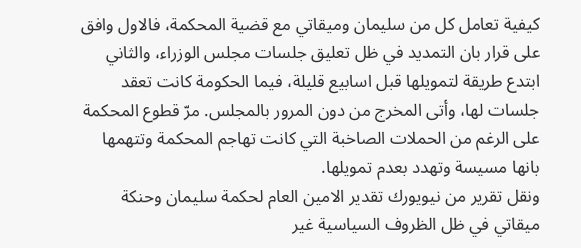كيفية تعامل كل من سليمان وميقاتي مع قضية المحكمة، فالاول وافق على قرار بان التمديد في ظل تعليق جلسات مجلس الوزراء، والثاني ابتدع طريقة لتمويلها قبل اسابيع قليلة، فيما الحكومة كانت تعقد جلسات لها، وأتى المخرج من دون المرور بالمجلس. مرّ قطوع المحكمة على الرغم من الحملات الصاخبة التي كانت تهاجم المحكمة وتتهمها بانها مسيسة وتهدد بعدم تمويلها.
ونقل تقرير من نيويورك تقدير الامين العام لحكمة سليمان وحنكة ميقاتي في ظل الظروف السياسية غير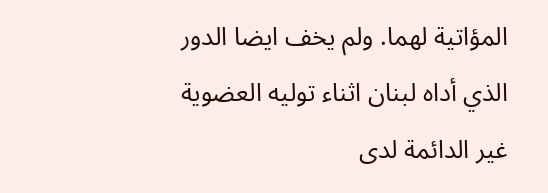المؤاتية لهما. ولم يخف ايضا الدور الذي أداه لبنان اثناء توليه العضوية غير الدائمة لدى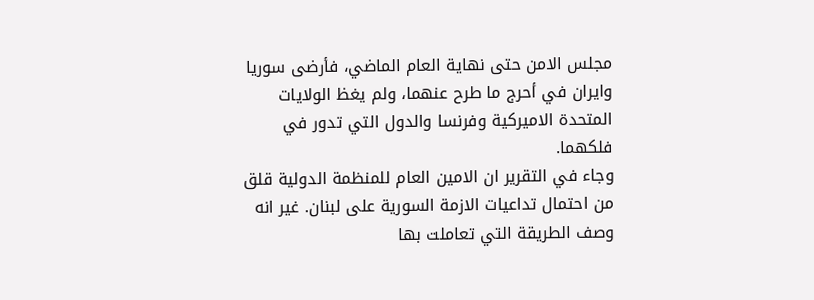مجلس الامن حتى نهاية العام الماضي، فأرضى سوريا وايران في أحرج ما طرح عنهما، ولم يغظ الولايات المتحدة الاميركية وفرنسا والدول التي تدور في فلكهما.
وجاء في التقرير ان الامين العام للمنظمة الدولية قلق من احتمال تداعيات الازمة السورية على لبنان. غير انه وصف الطريقة التي تعاملت بها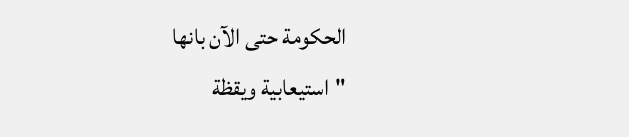الحكومة حتى الآن بانها "استيعابية ويقظة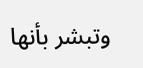وتبشر بأنها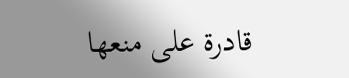قادرة على منعها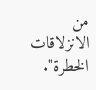من الانزلاقات الخطرة".